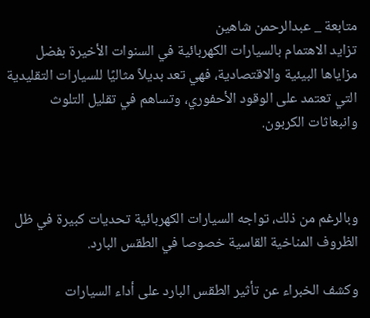متابعة _ عبدالرحمن شاهين
تزايد الاهتمام بالسيارات الكهربائية في السنوات الأخيرة بفضل مزاياها البيئية والاقتصادية، فهي تعد بديلاً مثاليًا للسيارات التقليدية التي تعتمد على الوقود الأحفوري، وتساهم في تقليل التلوث وانبعاثات الكربون.



وبالرغم من ذلك، تواجه السيارات الكهربائية تحديات كبيرة في ظل الظروف المناخية القاسية خصوصا في الطقس البارد.

وكشف الخبراء عن تأثير الطقس البارد على أداء السيارات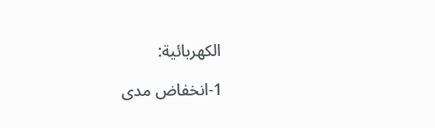الكهربائية:

1-انخفاض مدى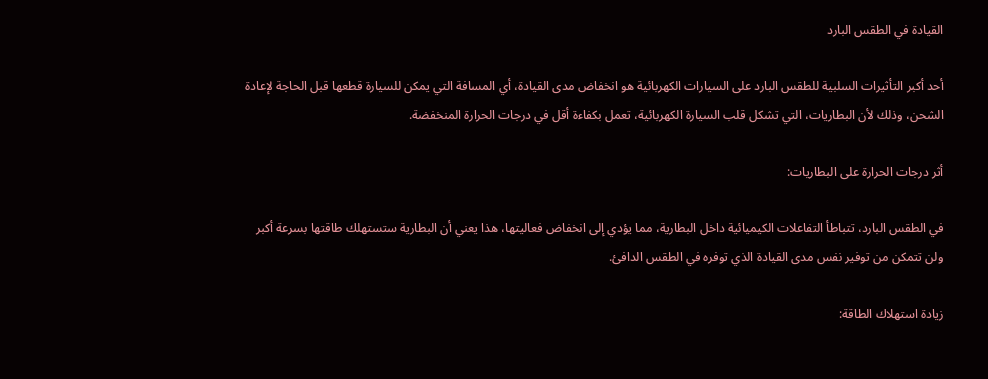القيادة في الطقس البارد

أحد أكبر التأثيرات السلبية للطقس البارد على السيارات الكهربائية هو انخفاض مدى القيادة، أي المسافة التي يمكن للسيارة قطعها قبل الحاجة لإعادة الشحن، وذلك لأن البطاريات، التي تشكل قلب السيارة الكهربائية، تعمل بكفاءة أقل في درجات الحرارة المنخفضة.

أثر درجات الحرارة على البطاريات:

في الطقس البارد، تتباطأ التفاعلات الكيميائية داخل البطارية، مما يؤدي إلى انخفاض فعاليتها، هذا يعني أن البطارية ستستهلك طاقتها بسرعة أكبر ولن تتمكن من توفير نفس مدى القيادة الذي توفره في الطقس الدافئ.

زيادة استهلاك الطاقة: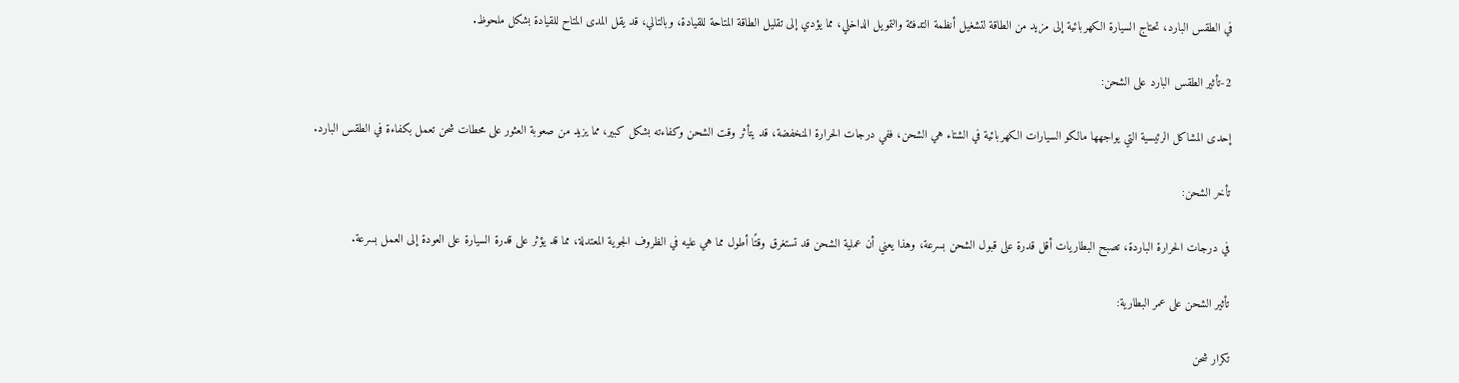في الطقس البارد، تحتاج السيارة الكهربائية إلى مزيد من الطاقة لتشغيل أنظمة التدفئة والتمويل الداخلي، مما يؤدي إلى تقليل الطاقة المتاحة للقيادة، وبالتالي، قد يقل المدى المتاح للقيادة بشكل ملحوظ.

2-تأثير الطقس البارد على الشحن:

إحدى المشاكل الرئيسية التي يواجهها مالكو السيارات الكهربائية في الشتاء هي الشحن، ففي درجات الحرارة المنخفضة، قد يتأثر وقت الشحن وكفاءته بشكل كبير، مما يزيد من صعوبة العثور على محطات شحن تعمل بكفاءة في الطقس البارد.

تأخر الشحن:

في درجات الحرارة الباردة، تصبح البطاريات أقل قدرة على قبول الشحن بسرعة، وهذا يعني أن عملية الشحن قد تستغرق وقتًا أطول مما هي عليه في الظروف الجوية المعتدلة، مما قد يؤثر على قدرة السيارة على العودة إلى العمل بسرعة.

تأثير الشحن على عمر البطارية:

تكرار شحن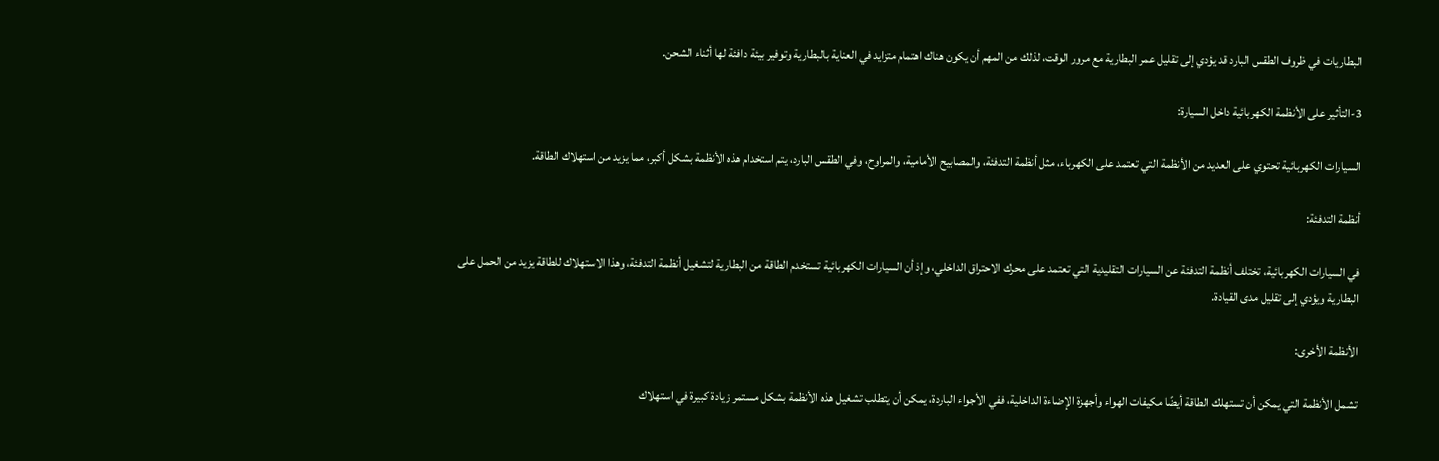البطاريات في ظروف الطقس البارد قد يؤدي إلى تقليل عمر البطارية مع مرور الوقت، لذلك من المهم أن يكون هناك اهتمام متزايد في العناية بالبطارية وتوفير بيئة دافئة لها أثناء الشحن.

3-التأثير على الأنظمة الكهربائية داخل السيارة:

السيارات الكهربائية تحتوي على العديد من الأنظمة التي تعتمد على الكهرباء، مثل أنظمة التدفئة، والمصابيح الأمامية، والمراوح، وفي الطقس البارد، يتم استخدام هذه الأنظمة بشكل أكبر، مما يزيد من استهلاك الطاقة.

أنظمة التدفئة:

في السيارات الكهربائية، تختلف أنظمة التدفئة عن السيارات التقليدية التي تعتمد على محرك الاحتراق الداخلي، وإذ أن السيارات الكهربائية تستخدم الطاقة من البطارية لتشغيل أنظمة التدفئة، وهذا الاستهلاك للطاقة يزيد من الحمل على البطارية ويؤدي إلى تقليل مدى القيادة.

الأنظمة الأخرى:

تشمل الأنظمة التي يمكن أن تستهلك الطاقة أيضًا مكيفات الهواء وأجهزة الإضاءة الداخلية، ففي الأجواء الباردة، يمكن أن يتطلب تشغيل هذه الأنظمة بشكل مستمر زيادة كبيرة في استهلاك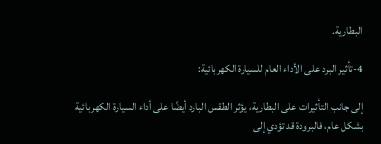البطارية.

4-تأثير البرد على الأداء العام للسيارة الكهربائية:

إلى جانب التأثيرات على البطارية، يؤثر الطقس البارد أيضًا على أداء السيارة الكهربائية بشكل عام، فالبرودة قد تؤدي إلى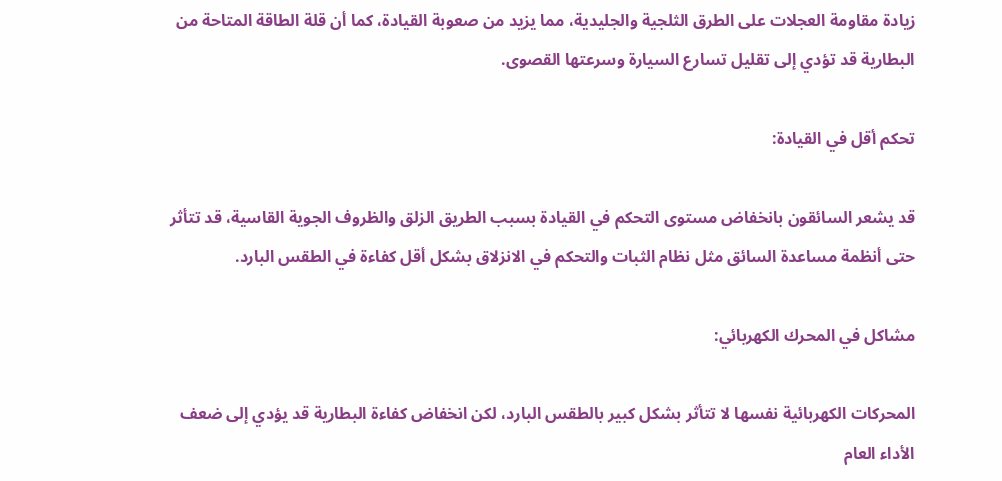زيادة مقاومة العجلات على الطرق الثلجية والجليدية، مما يزيد من صعوبة القيادة، كما أن قلة الطاقة المتاحة من البطارية قد تؤدي إلى تقليل تسارع السيارة وسرعتها القصوى.

تحكم أقل في القيادة:

قد يشعر السائقون بانخفاض مستوى التحكم في القيادة بسبب الطريق الزلق والظروف الجوية القاسية، قد تتأثر حتى أنظمة مساعدة السائق مثل نظام الثبات والتحكم في الانزلاق بشكل أقل كفاءة في الطقس البارد.

مشاكل في المحرك الكهربائي:

المحركات الكهربائية نفسها لا تتأثر بشكل كبير بالطقس البارد، لكن انخفاض كفاءة البطارية قد يؤدي إلى ضعف الأداء العام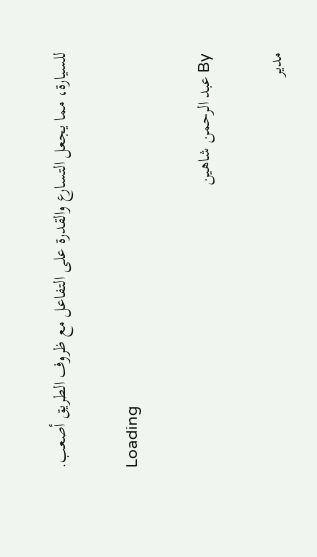للسيارة، مما يجعل التسارع والقدرة على التفاعل مع ظروف الطريق أصعب.

Loading

By عبد الرحمن شاهين

مدير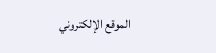الموقع الإلكتروني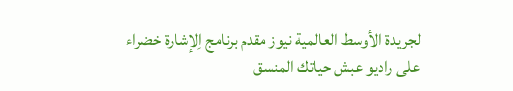لجريدة الأوسط العالمية نيوز مقدم برنامج اِلإشارة خضراء على راديو عبش حياتك المنسق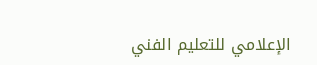الإعلامي للتعليم الفني